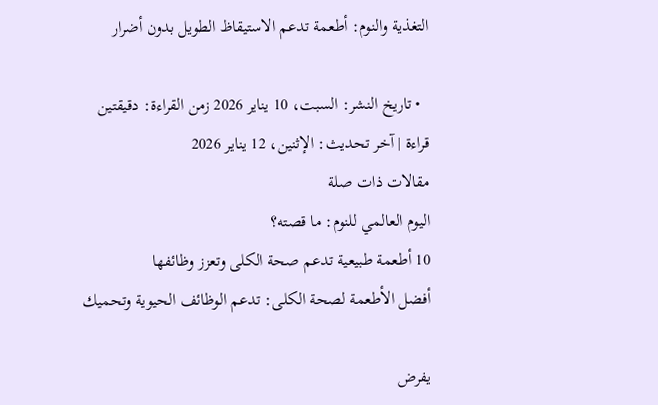التغذية والنوم: أطعمة تدعم الاستيقاظ الطويل بدون أضرار

  • تاريخ النشر: السبت، 10 يناير 2026 زمن القراءة: دقيقتين قراءة | آخر تحديث: الإثنين، 12 يناير 2026
مقالات ذات صلة
اليوم العالمي للنوم: ما قصته؟
10 أطعمة طبيعية تدعم صحة الكلى وتعزز وظائفها
أفضل الأطعمة لصحة الكلى: تدعم الوظائف الحيوية وتحميك

يفرض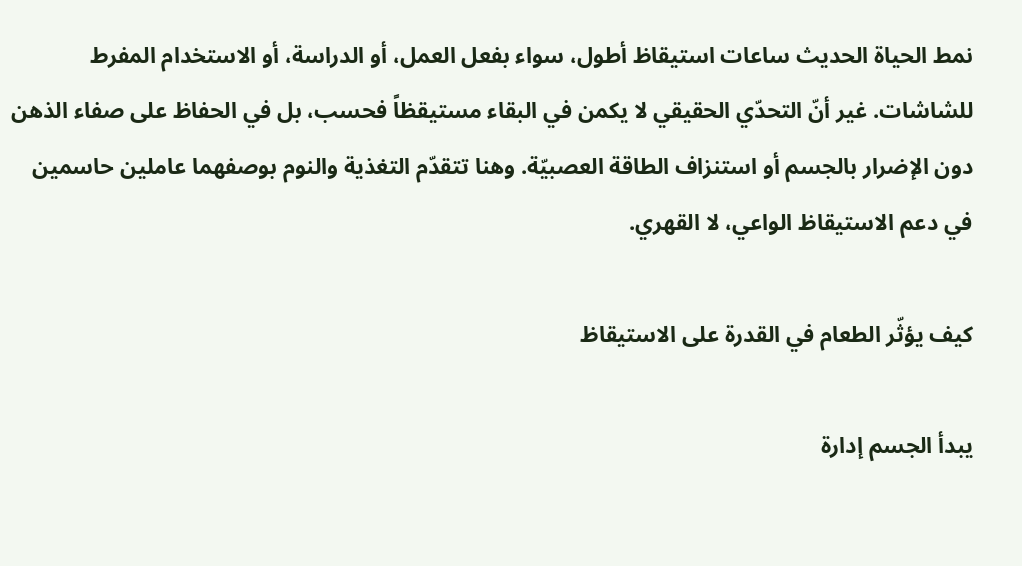نمط الحياة الحديث ساعات استيقاظ أطول، سواء بفعل العمل، أو الدراسة، أو الاستخدام المفرط للشاشات. غير أنّ التحدّي الحقيقي لا يكمن في البقاء مستيقظاً فحسب، بل في الحفاظ على صفاء الذهن دون الإضرار بالجسم أو استنزاف الطاقة العصبيّة. وهنا تتقدّم التغذية والنوم بوصفهما عاملين حاسمين في دعم الاستيقاظ الواعي، لا القهري.

كيف يؤثّر الطعام في القدرة على الاستيقاظ

يبدأ الجسم إدارة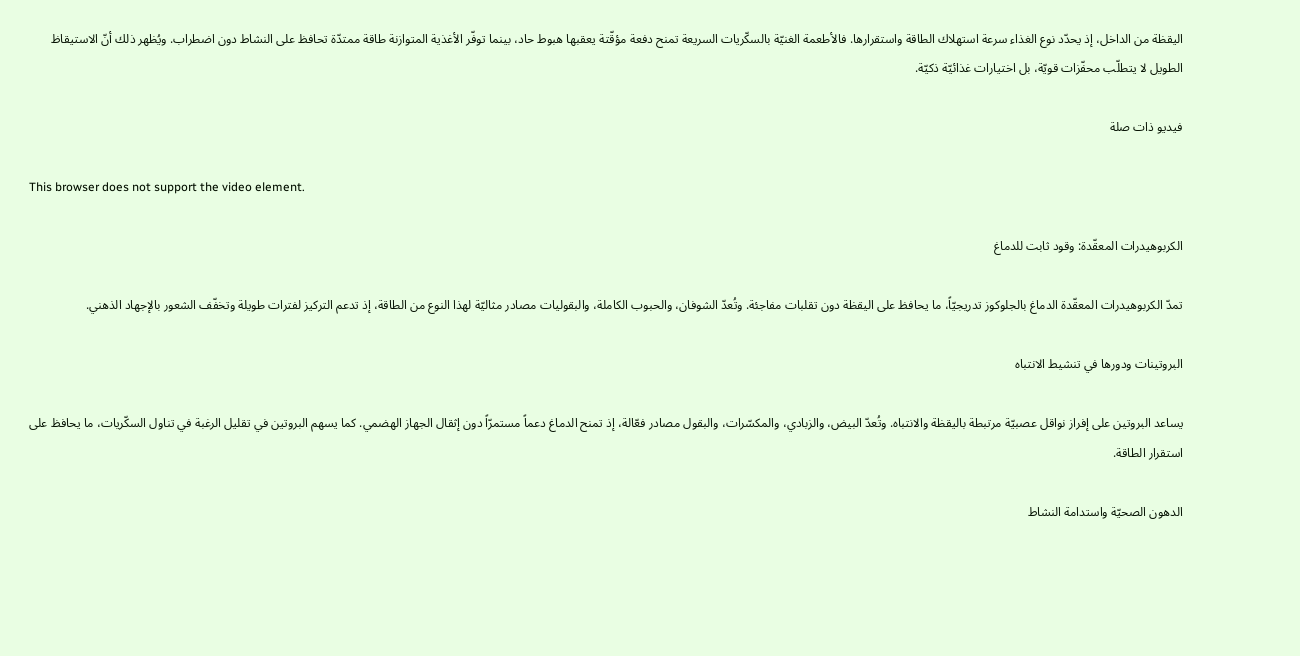اليقظة من الداخل، إذ يحدّد نوع الغذاء سرعة استهلاك الطاقة واستقرارها. فالأطعمة الغنيّة بالسكّريات السريعة تمنح دفعة مؤقّتة يعقبها هبوط حاد، بينما توفّر الأغذية المتوازنة طاقة ممتدّة تحافظ على النشاط دون اضطراب. ويُظهر ذلك أنّ الاستيقاظ الطويل لا يتطلّب محفّزات قويّة، بل اختيارات غذائيّة ذكيّة.

فيديو ذات صلة

This browser does not support the video element.

الكربوهيدرات المعقّدة: وقود ثابت للدماغ

تمدّ الكربوهيدرات المعقّدة الدماغ بالجلوكوز تدريجيّاً، ما يحافظ على اليقظة دون تقلبات مفاجئة. وتُعدّ الشوفان، والحبوب الكاملة، والبقوليات مصادر مثاليّة لهذا النوع من الطاقة، إذ تدعم التركيز لفترات طويلة وتخفّف الشعور بالإجهاد الذهني.

البروتينات ودورها في تنشيط الانتباه

يساعد البروتين على إفراز نواقل عصبيّة مرتبطة باليقظة والانتباه. وتُعدّ البيض، والزبادي، والمكسّرات، والبقول مصادر فعّالة، إذ تمنح الدماغ دعماً مستمرّاً دون إثقال الجهاز الهضمي. كما يسهم البروتين في تقليل الرغبة في تناول السكّريات، ما يحافظ على استقرار الطاقة.

الدهون الصحيّة واستدامة النشاط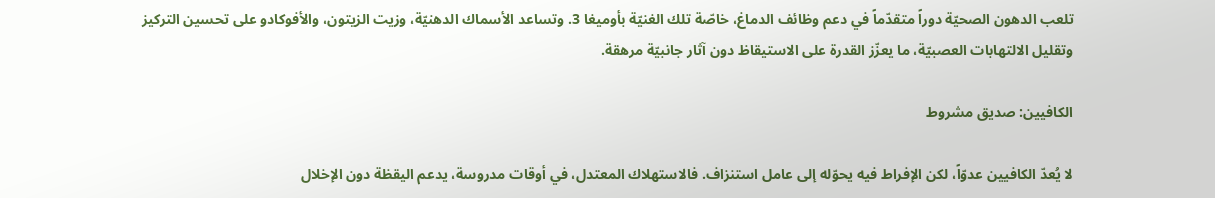تلعب الدهون الصحيّة دوراً متقدّماً في دعم وظائف الدماغ، خاصّة تلك الغنيّة بأوميغا 3. وتساعد الأسماك الدهنيّة، وزيت الزيتون، والأفوكادو على تحسين التركيز وتقليل الالتهابات العصبيّة، ما يعزّز القدرة على الاستيقاظ دون آثار جانبيّة مرهقة.

الكافيين: صديق مشروط

لا يُعدّ الكافيين عدوّاً، لكن الإفراط فيه يحوّله إلى عامل استنزاف. فالاستهلاك المعتدل، في أوقات مدروسة، يدعم اليقظة دون الإخلال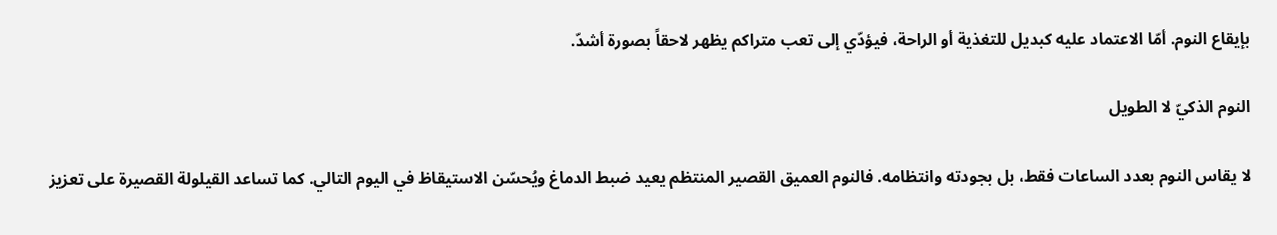بإيقاع النوم. أمّا الاعتماد عليه كبديل للتغذية أو الراحة، فيؤدّي إلى تعب متراكم يظهر لاحقاً بصورة أشدّ.

النوم الذكيّ لا الطويل

لا يقاس النوم بعدد الساعات فقط، بل بجودته وانتظامه. فالنوم العميق القصير المنتظم يعيد ضبط الدماغ ويُحسّن الاستيقاظ في اليوم التالي. كما تساعد القيلولة القصيرة على تعزيز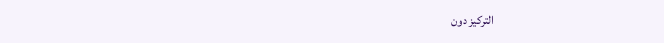التركيز دون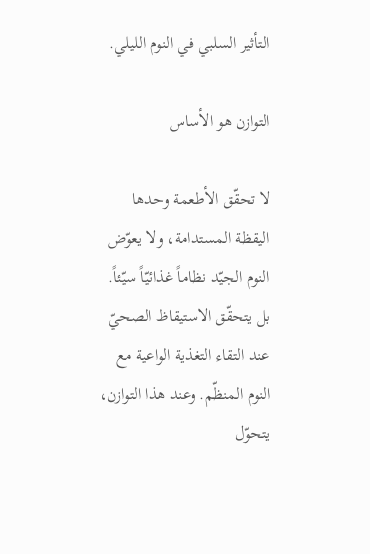التأثير السلبي في النوم الليلي.

التوازن هو الأساس

لا تحقّق الأطعمة وحدها اليقظة المستدامة، ولا يعوّض النوم الجيّد نظاماً غذائيّاً سيّئاً. بل يتحقّق الاستيقاظ الصحيّ عند التقاء التغذية الواعية مع النوم المنظّم. وعند هذا التوازن، يتحوّل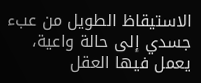الاستيقاظ الطويل من عبء جسدي إلى حالة واعية، يعمل فيها العقل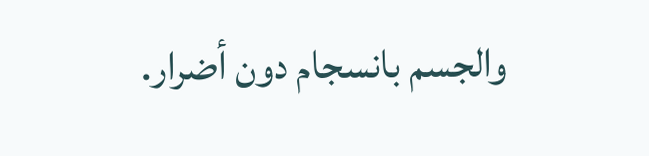والجسم بانسجام دون أضرار.